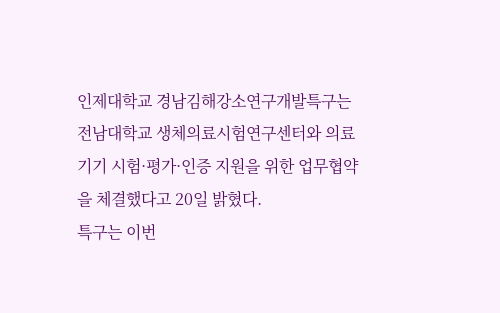인제대학교 경남김해강소연구개발특구는 전남대학교 생체의료시험연구센터와 의료기기 시험·평가·인증 지원을 위한 업무협약을 체결했다고 20일 밝혔다.
특구는 이번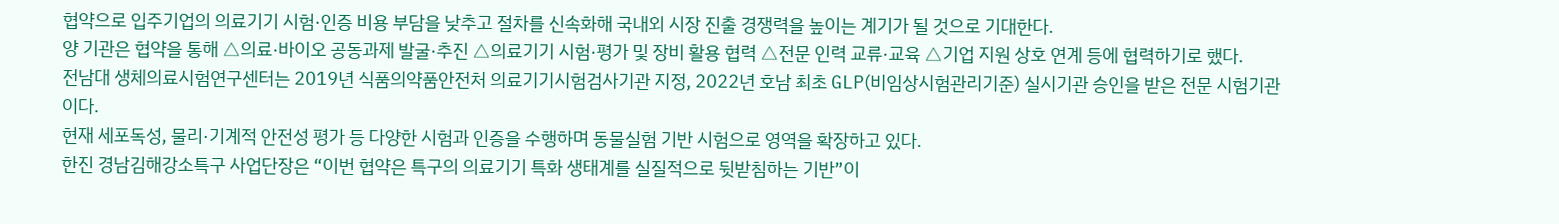협약으로 입주기업의 의료기기 시험·인증 비용 부담을 낮추고 절차를 신속화해 국내외 시장 진출 경쟁력을 높이는 계기가 될 것으로 기대한다.
양 기관은 협약을 통해 △의료·바이오 공동과제 발굴·추진 △의료기기 시험·평가 및 장비 활용 협력 △전문 인력 교류·교육 △기업 지원 상호 연계 등에 협력하기로 했다.
전남대 생체의료시험연구센터는 2019년 식품의약품안전처 의료기기시험검사기관 지정, 2022년 호남 최초 GLP(비임상시험관리기준) 실시기관 승인을 받은 전문 시험기관이다.
현재 세포독성, 물리·기계적 안전성 평가 등 다양한 시험과 인증을 수행하며 동물실험 기반 시험으로 영역을 확장하고 있다.
한진 경남김해강소특구 사업단장은 “이번 협약은 특구의 의료기기 특화 생태계를 실질적으로 뒷받침하는 기반”이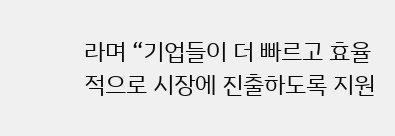라며 “기업들이 더 빠르고 효율적으로 시장에 진출하도록 지원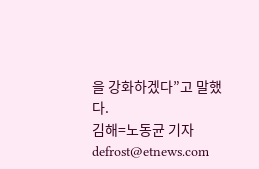을 강화하겠다”고 말했다.
김해=노동균 기자 defrost@etnews.com